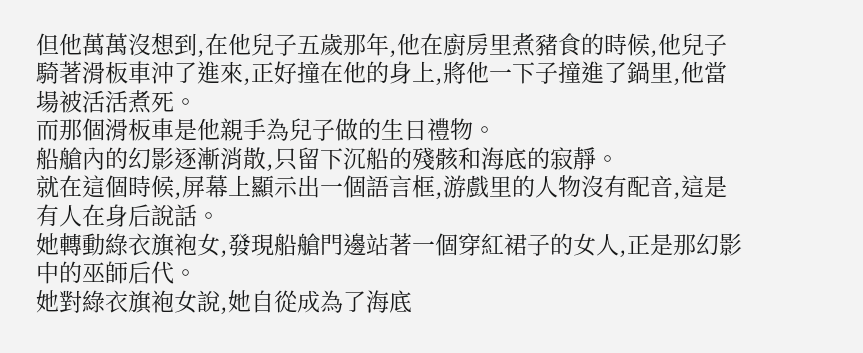但他萬萬沒想到,在他兒子五歲那年,他在廚房里煮豬食的時候,他兒子騎著滑板車沖了進來,正好撞在他的身上,將他一下子撞進了鍋里,他當場被活活煮死。
而那個滑板車是他親手為兒子做的生日禮物。
船艙內的幻影逐漸消散,只留下沉船的殘骸和海底的寂靜。
就在這個時候,屏幕上顯示出一個語言框,游戲里的人物沒有配音,這是有人在身后說話。
她轉動綠衣旗袍女,發現船艙門邊站著一個穿紅裙子的女人,正是那幻影中的巫師后代。
她對綠衣旗袍女說,她自從成為了海底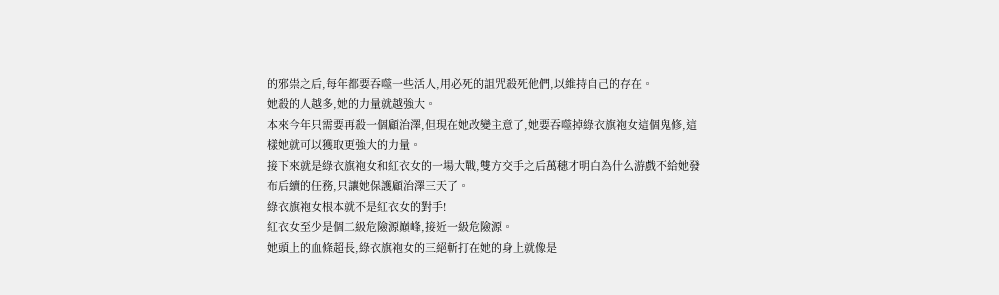的邪祟之后,每年都要吞噬一些活人,用必死的詛咒殺死他們,以維持自己的存在。
她殺的人越多,她的力量就越強大。
本來今年只需要再殺一個顧治澤,但現在她改變主意了,她要吞噬掉綠衣旗袍女這個鬼修,這樣她就可以獲取更強大的力量。
接下來就是綠衣旗袍女和紅衣女的一場大戰,雙方交手之后萬穗才明白為什么游戲不給她發布后續的任務,只讓她保護顧治澤三天了。
綠衣旗袍女根本就不是紅衣女的對手!
紅衣女至少是個二級危險源巔峰,接近一級危險源。
她頭上的血條超長,綠衣旗袍女的三絕斬打在她的身上就像是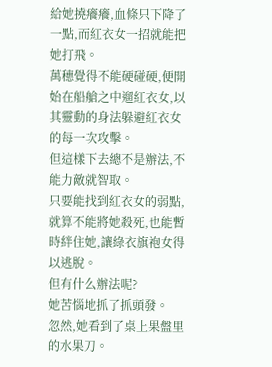給她撓癢癢,血條只下降了一點,而紅衣女一招就能把她打飛。
萬穗覺得不能硬碰硬,便開始在船艙之中遛紅衣女,以其靈動的身法躲避紅衣女的每一次攻擊。
但這樣下去總不是辦法,不能力敵就智取。
只要能找到紅衣女的弱點,就算不能將她殺死,也能暫時絆住她,讓綠衣旗袍女得以逃脫。
但有什么辦法呢?
她苦惱地抓了抓頭發。
忽然,她看到了桌上果盤里的水果刀。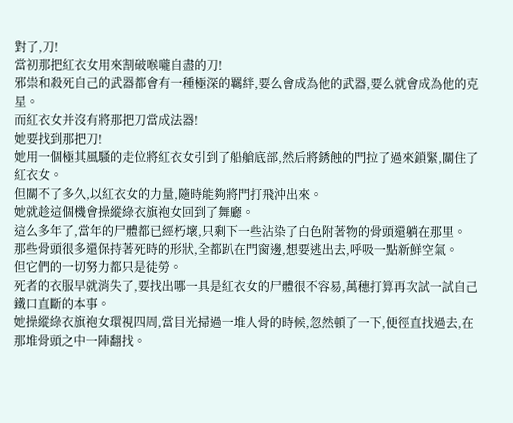對了,刀!
當初那把紅衣女用來割破喉嚨自盡的刀!
邪祟和殺死自己的武器都會有一種極深的羈絆,要么會成為他的武器,要么就會成為他的克星。
而紅衣女并沒有將那把刀當成法器!
她要找到那把刀!
她用一個極其風騷的走位將紅衣女引到了船艙底部,然后將銹蝕的門拉了過來鎖緊,關住了紅衣女。
但關不了多久,以紅衣女的力量,隨時能夠將門打飛沖出來。
她就趁這個機會操縱綠衣旗袍女回到了舞廳。
這么多年了,當年的尸體都已經朽壞,只剩下一些沾染了白色附著物的骨頭還躺在那里。
那些骨頭很多還保持著死時的形狀,全都趴在門窗邊,想要逃出去,呼吸一點新鮮空氣。
但它們的一切努力都只是徒勞。
死者的衣服早就消失了,要找出哪一具是紅衣女的尸體很不容易,萬穗打算再次試一試自己鐵口直斷的本事。
她操縱綠衣旗袍女環視四周,當目光掃過一堆人骨的時候,忽然頓了一下,便徑直找過去,在那堆骨頭之中一陣翻找。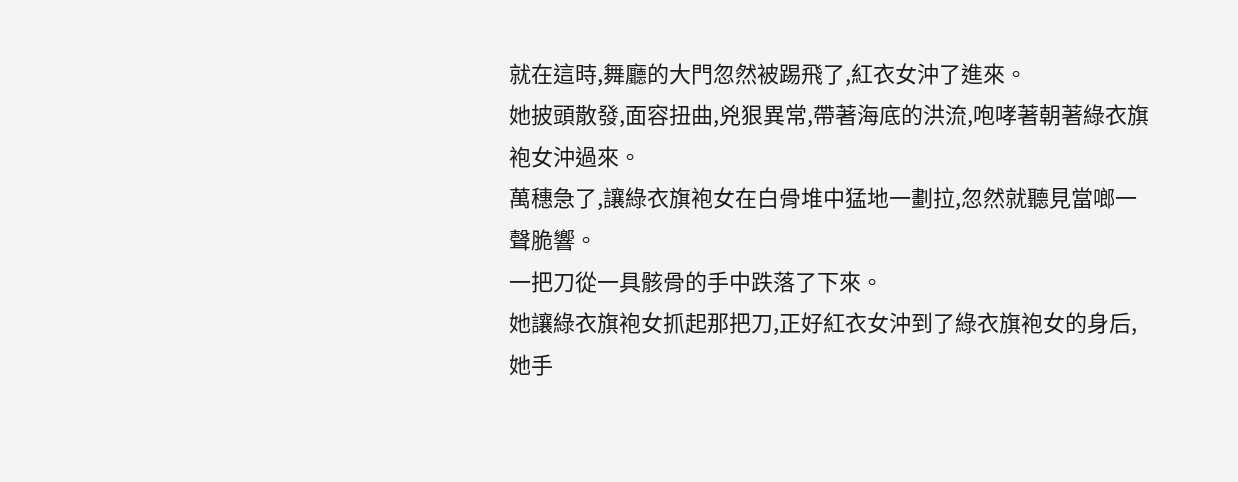就在這時,舞廳的大門忽然被踢飛了,紅衣女沖了進來。
她披頭散發,面容扭曲,兇狠異常,帶著海底的洪流,咆哮著朝著綠衣旗袍女沖過來。
萬穗急了,讓綠衣旗袍女在白骨堆中猛地一劃拉,忽然就聽見當啷一聲脆響。
一把刀從一具骸骨的手中跌落了下來。
她讓綠衣旗袍女抓起那把刀,正好紅衣女沖到了綠衣旗袍女的身后,她手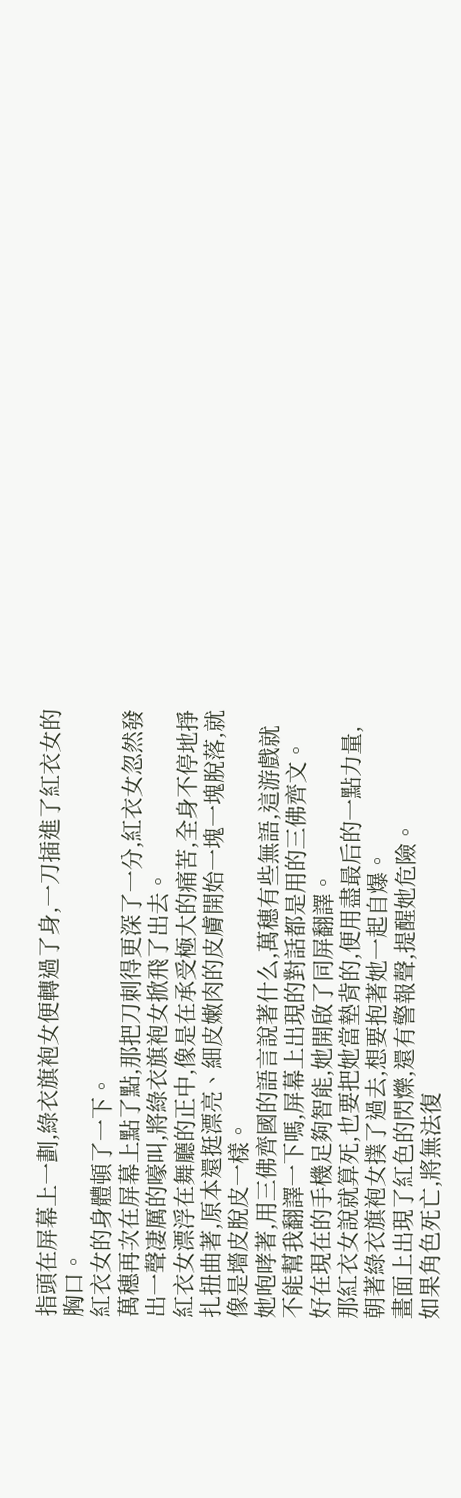指頭在屏幕上一劃,綠衣旗袍女便轉過了身,一刀插進了紅衣女的胸口。
紅衣女的身體頓了一下。
萬穗再次在屏幕上點了點,那把刀刺得更深了一分,紅衣女忽然發出一聲凄厲的嚎叫,將綠衣旗袍女掀飛了出去。
紅衣女漂浮在舞廳的正中,像是在承受極大的痛苦,全身不停地掙扎扭曲著,原本還挺漂亮、細皮嫩肉的皮膚開始一塊一塊脫落,就像是墻皮脫皮一樣。
她咆哮著,用三佛齊國的語言說著什么,萬穗有些無語,這游戲就不能幫我翻譯一下嗎,屏幕上出現的對話都是用的三佛齊文。
好在現在的手機足夠智能,她開啟了同屏翻譯。
那紅衣女說就算死,也要把她當墊背的,便用盡最后的一點力量,朝著綠衣旗袍女撲了過去,想要抱著她一起自爆。
畫面上出現了紅色的閃爍,還有警報聲,提醒她危險。
如果角色死亡,將無法復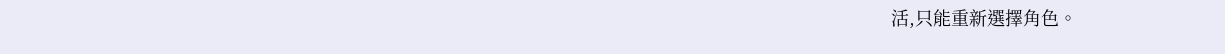活,只能重新選擇角色。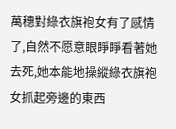萬穗對綠衣旗袍女有了感情了,自然不愿意眼睜睜看著她去死,她本能地操縱綠衣旗袍女抓起旁邊的東西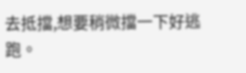去抵擋,想要稍微擋一下好逃跑。